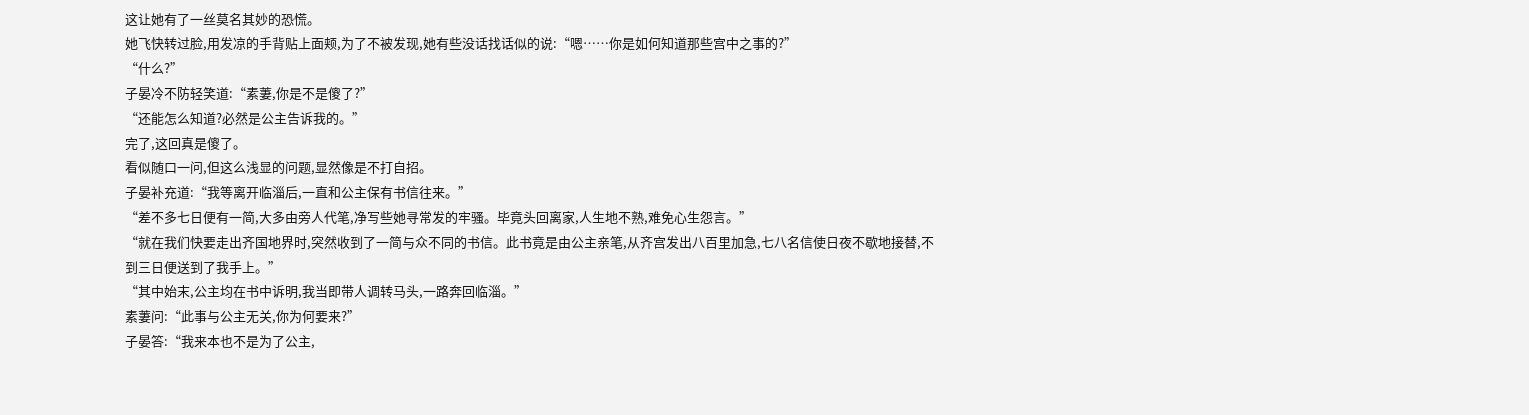这让她有了一丝莫名其妙的恐慌。
她飞快转过脸,用发凉的手背贴上面颊,为了不被发现,她有些没话找话似的说:“嗯……你是如何知道那些宫中之事的?”
“什么?”
子晏冷不防轻笑道:“素萋,你是不是傻了?”
“还能怎么知道?必然是公主告诉我的。”
完了,这回真是傻了。
看似随口一问,但这么浅显的问题,显然像是不打自招。
子晏补充道:“我等离开临淄后,一直和公主保有书信往来。”
“差不多七日便有一简,大多由旁人代笔,净写些她寻常发的牢骚。毕竟头回离家,人生地不熟,难免心生怨言。”
“就在我们快要走出齐国地界时,突然收到了一简与众不同的书信。此书竟是由公主亲笔,从齐宫发出八百里加急,七八名信使日夜不歇地接替,不到三日便送到了我手上。”
“其中始末,公主均在书中诉明,我当即带人调转马头,一路奔回临淄。”
素萋问:“此事与公主无关,你为何要来?”
子晏答:“我来本也不是为了公主,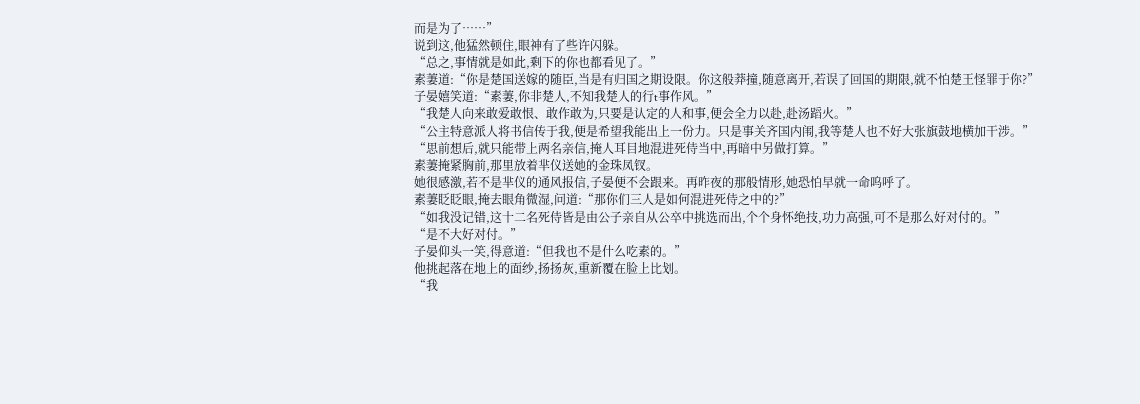而是为了……”
说到这,他猛然顿住,眼神有了些许闪躲。
“总之,事情就是如此,剩下的你也都看见了。”
素萋道:“你是楚国送嫁的随臣,当是有归国之期设限。你这般莽撞,随意离开,若误了回国的期限,就不怕楚王怪罪于你?”
子晏嬉笑道:“素萋,你非楚人,不知我楚人的行t事作风。”
“我楚人向来敢爱敢恨、敢作敢为,只要是认定的人和事,便会全力以赴,赴汤蹈火。”
“公主特意派人将书信传于我,便是希望我能出上一份力。只是事关齐国内闱,我等楚人也不好大张旗鼓地横加干涉。”
“思前想后,就只能带上两名亲信,掩人耳目地混进死侍当中,再暗中另做打算。”
素萋掩紧胸前,那里放着芈仪送她的金珠凤钗。
她很感激,若不是芈仪的通风报信,子晏便不会跟来。再昨夜的那般情形,她恐怕早就一命呜呼了。
素萋眨眨眼,掩去眼角微湿,问道:“那你们三人是如何混进死侍之中的?”
“如我没记错,这十二名死侍皆是由公子亲自从公卒中挑选而出,个个身怀绝技,功力高强,可不是那么好对付的。”
“是不大好对付。”
子晏仰头一笑,得意道:“但我也不是什么吃素的。”
他挑起落在地上的面纱,扬扬灰,重新覆在脸上比划。
“我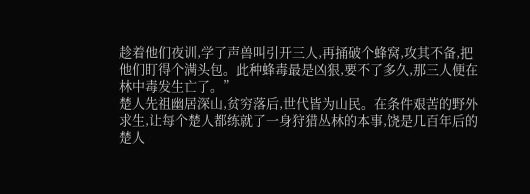趁着他们夜训,学了声兽叫引开三人,再捅破个蜂窝,攻其不备,把他们盯得个满头包。此种蜂毒最是凶狠,要不了多久,那三人便在林中毒发生亡了。”
楚人先祖幽居深山,贫穷落后,世代皆为山民。在条件艰苦的野外求生,让每个楚人都练就了一身狩猎丛林的本事,饶是几百年后的楚人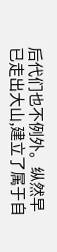后代们也不例外。纵然早已走出大山,建立了属于自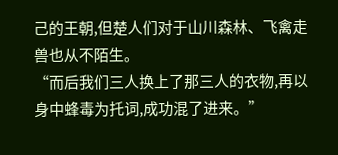己的王朝,但楚人们对于山川森林、飞禽走兽也从不陌生。
“而后我们三人换上了那三人的衣物,再以身中蜂毒为托词,成功混了进来。”